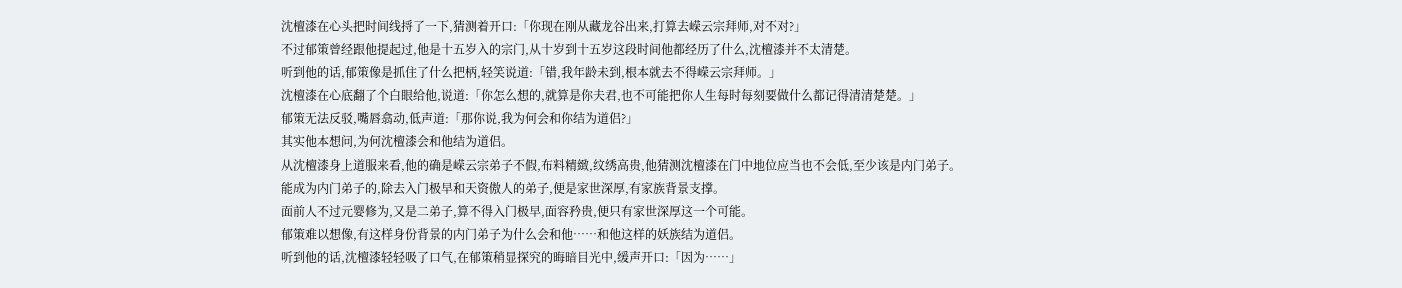沈檀漆在心头把时间线捋了一下,猜测着开口:「你现在刚从藏龙谷出来,打算去嵘云宗拜师,对不对?」
不过郁策曾经跟他提起过,他是十五岁入的宗门,从十岁到十五岁这段时间他都经历了什么,沈檀漆并不太清楚。
听到他的话,郁策像是抓住了什么把柄,轻笑说道:「错,我年龄未到,根本就去不得嵘云宗拜师。」
沈檀漆在心底翻了个白眼给他,说道:「你怎么想的,就算是你夫君,也不可能把你人生每时每刻要做什么都记得清清楚楚。」
郁策无法反驳,嘴唇翕动,低声道:「那你说,我为何会和你结为道侣?」
其实他本想问,为何沈檀漆会和他结为道侣。
从沈檀漆身上道服来看,他的确是嵘云宗弟子不假,布料精緻,纹绣高贵,他猜测沈檀漆在门中地位应当也不会低,至少该是内门弟子。
能成为内门弟子的,除去入门极早和天资傲人的弟子,便是家世深厚,有家族背景支撑。
面前人不过元婴修为,又是二弟子,算不得入门极早,面容矜贵,便只有家世深厚这一个可能。
郁策难以想像,有这样身份背景的内门弟子为什么会和他……和他这样的妖族结为道侣。
听到他的话,沈檀漆轻轻吸了口气,在郁策稍显探究的晦暗目光中,缓声开口:「因为……」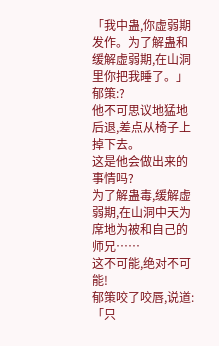「我中蛊,你虚弱期发作。为了解蛊和缓解虚弱期,在山洞里你把我睡了。」
郁策:?
他不可思议地猛地后退,差点从椅子上掉下去。
这是他会做出来的事情吗?
为了解蛊毒,缓解虚弱期,在山洞中天为席地为被和自己的师兄……
这不可能,绝对不可能!
郁策咬了咬唇,说道:「只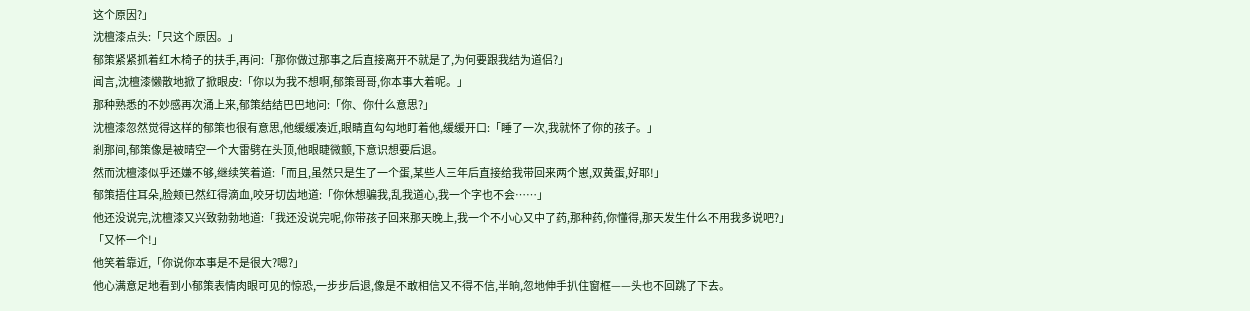这个原因?」
沈檀漆点头:「只这个原因。」
郁策紧紧抓着红木椅子的扶手,再问:「那你做过那事之后直接离开不就是了,为何要跟我结为道侣?」
闻言,沈檀漆懒散地掀了掀眼皮:「你以为我不想啊,郁策哥哥,你本事大着呢。」
那种熟悉的不妙感再次涌上来,郁策结结巴巴地问:「你、你什么意思?」
沈檀漆忽然觉得这样的郁策也很有意思,他缓缓凑近,眼睛直勾勾地盯着他,缓缓开口:「睡了一次,我就怀了你的孩子。」
剎那间,郁策像是被晴空一个大雷劈在头顶,他眼睫微颤,下意识想要后退。
然而沈檀漆似乎还嫌不够,继续笑着道:「而且,虽然只是生了一个蛋,某些人三年后直接给我带回来两个崽,双黄蛋,好耶!」
郁策捂住耳朵,脸颊已然红得滴血,咬牙切齿地道:「你休想骗我,乱我道心,我一个字也不会……」
他还没说完,沈檀漆又兴致勃勃地道:「我还没说完呢,你带孩子回来那天晚上,我一个不小心又中了药,那种药,你懂得,那天发生什么不用我多说吧?」
「又怀一个!」
他笑着靠近,「你说你本事是不是很大?嗯?」
他心满意足地看到小郁策表情肉眼可见的惊恐,一步步后退,像是不敢相信又不得不信,半晌,忽地伸手扒住窗框——头也不回跳了下去。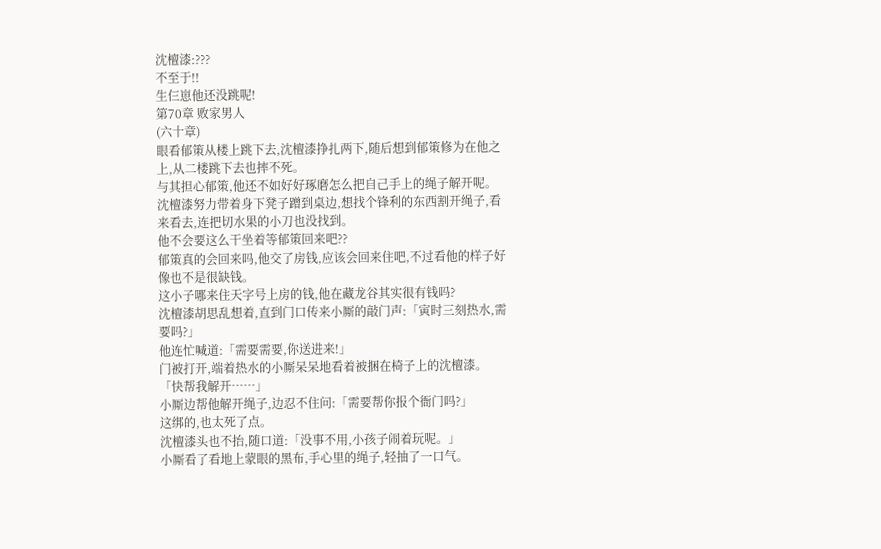沈檀漆:???
不至于!!
生仨崽他还没跳呢!
第70章 败家男人
(六十章)
眼看郁策从楼上跳下去,沈檀漆挣扎两下,随后想到郁策修为在他之上,从二楼跳下去也摔不死。
与其担心郁策,他还不如好好琢磨怎么把自己手上的绳子解开呢。
沈檀漆努力带着身下凳子蹭到桌边,想找个锋利的东西割开绳子,看来看去,连把切水果的小刀也没找到。
他不会要这么干坐着等郁策回来吧??
郁策真的会回来吗,他交了房钱,应该会回来住吧,不过看他的样子好像也不是很缺钱。
这小子哪来住天字号上房的钱,他在藏龙谷其实很有钱吗?
沈檀漆胡思乱想着,直到门口传来小厮的敲门声:「寅时三刻热水,需要吗?」
他连忙喊道:「需要需要,你送进来!」
门被打开,端着热水的小厮呆呆地看着被捆在椅子上的沈檀漆。
「快帮我解开……」
小厮边帮他解开绳子,边忍不住问:「需要帮你报个衙门吗?」
这绑的,也太死了点。
沈檀漆头也不抬,随口道:「没事不用,小孩子闹着玩呢。」
小厮看了看地上蒙眼的黑布,手心里的绳子,轻抽了一口气。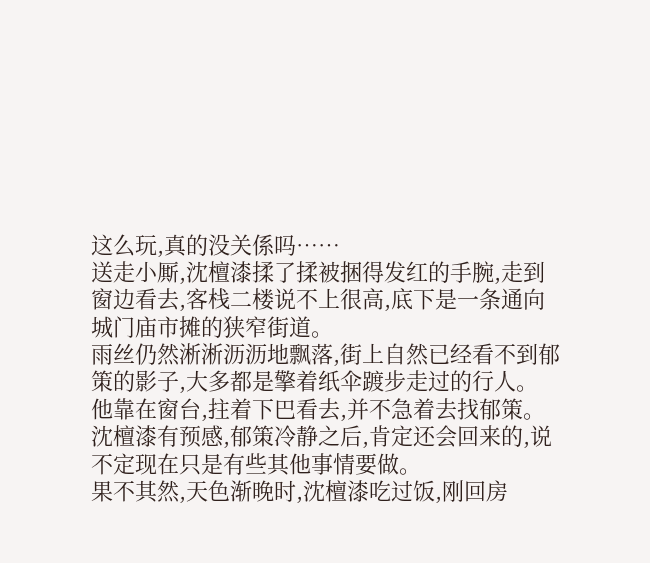这么玩,真的没关係吗……
送走小厮,沈檀漆揉了揉被捆得发红的手腕,走到窗边看去,客栈二楼说不上很高,底下是一条通向城门庙市摊的狭窄街道。
雨丝仍然淅淅沥沥地飘落,街上自然已经看不到郁策的影子,大多都是擎着纸伞踱步走过的行人。
他靠在窗台,拄着下巴看去,并不急着去找郁策。
沈檀漆有预感,郁策冷静之后,肯定还会回来的,说不定现在只是有些其他事情要做。
果不其然,天色渐晚时,沈檀漆吃过饭,刚回房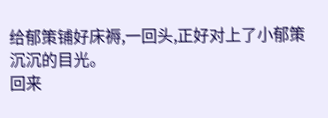给郁策铺好床褥,一回头,正好对上了小郁策沉沉的目光。
回来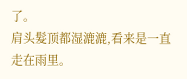了。
肩头髮顶都湿漉漉,看来是一直走在雨里。